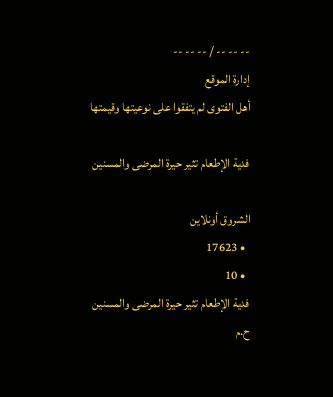-- -- -- / -- -- --
إدارة الموقع
أهل الفتوى لم يتفقوا على نوعيتها وقيمتها

فدية الإطعام تثير حيرة المرضى والمسنين

الشروق أونلاين
  • 17623
  • 10
فدية الإطعام تثير حيرة المرضى والمسنين
ح.م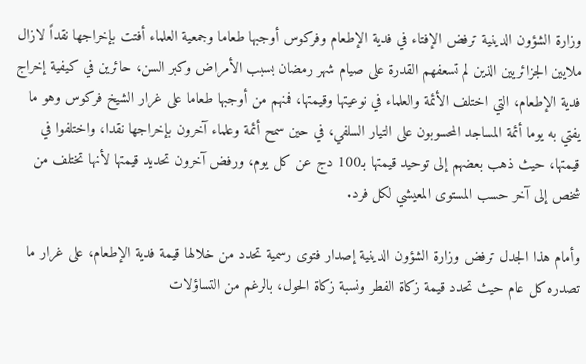وزارة الشؤون الدينية ترفض الإفتاء في فدية الإطعام وفركوس أوجبها طعاما وجمعية العلماء أفتت بإخراجها نقداً لازال ملايين الجزائريين الذين لم تسعفهم القدرة على صيام شهر رمضان بسبب الأمراض وكبر السن، حائرين في كيفية إخراج فدية الإطعام، التي اختلف الأئمة والعلماء في نوعيتها وقيمتها، فمنهم من أوجبها طعاما على غرار الشيخ فركوس وهو ما يفتي به يوما أئمة المساجد المحسوبون على التيار السلفي، في حين سمح أئمة وعلماء آخرون بإخراجها نقدا، واختلفوا في قيمتها، حيث ذهب بعضهم إلى توحيد قيمتها بـ100 دج عن كل يوم، ورفض آخرون تحديد قيمتها لأنها تختلف من شخص إلى آخر حسب المستوى المعيشي لكل فرد.

وأمام هذا الجدل ترفض وزارة الشؤون الدينية إصدار فتوى رسمية تحدد من خلالها قيمة فدية الإطعام، على غرار ما تصدره كل عام حيث تحدد قيمة زكاة الفطر ونسبة زكاة الحول، بالرغم من التساؤلات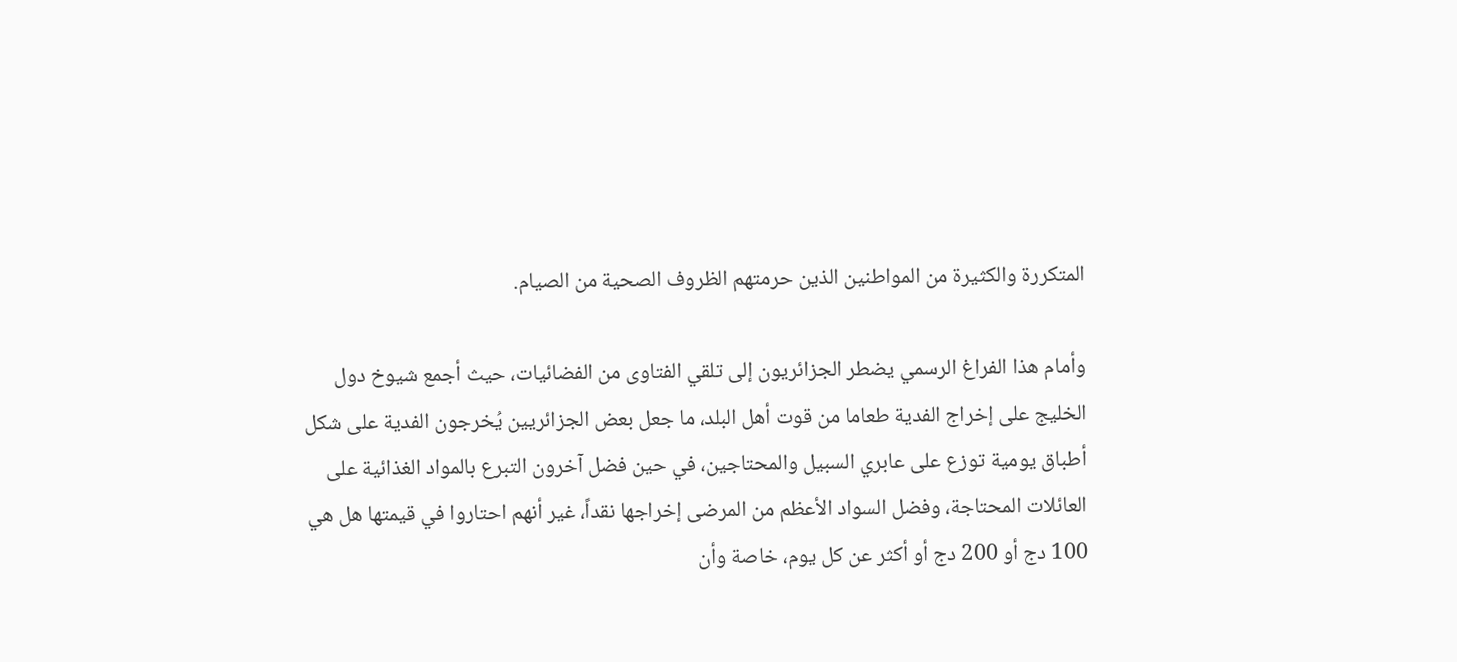المتكررة والكثيرة من المواطنين الذين حرمتهم الظروف الصحية من الصيام.

وأمام هذا الفراغ الرسمي يضطر الجزائريون إلى تلقي الفتاوى من الفضائيات، حيث أجمع شيوخ دول الخليج على إخراج الفدية طعاما من قوت أهل البلد، ما جعل بعض الجزائريين يُخرجون الفدية على شكل أطباق يومية توزع على عابري السبيل والمحتاجين، في حين فضل آخرون التبرع بالمواد الغذائية على العائلات المحتاجة، وفضل السواد الأعظم من المرضى إخراجها نقداً، غير أنهم احتاروا في قيمتها هل هي 100 دج أو 200 دج أو أكثر عن كل يوم، خاصة وأن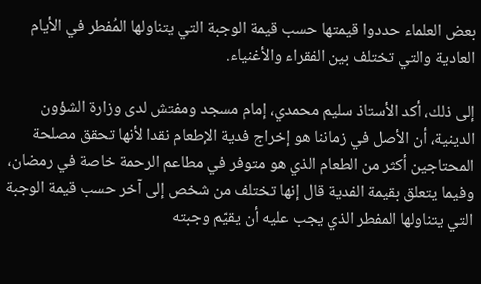بعض العلماء حددوا قيمتها حسب قيمة الوجبة التي يتناولها المُفطر في الأيام العادية والتي تختلف بين الفقراء والأغنياء.

إلى ذلك، أكد الأستاذ سليم محمدي، إمام مسجد ومفتش لدى وزارة الشؤون الدينية، أن الأصل في زماننا هو إخراج فدية الإطعام نقدا لأنها تحقق مصلحة المحتاجين أكثر من الطعام الذي هو متوفر في مطاعم الرحمة خاصة في رمضان، وفيما يتعلق بقيمة الفدية قال إنها تختلف من شخص إلى آخر حسب قيمة الوجبة التي يتناولها المفطر الذي يجب عليه أن يقيّم وجبته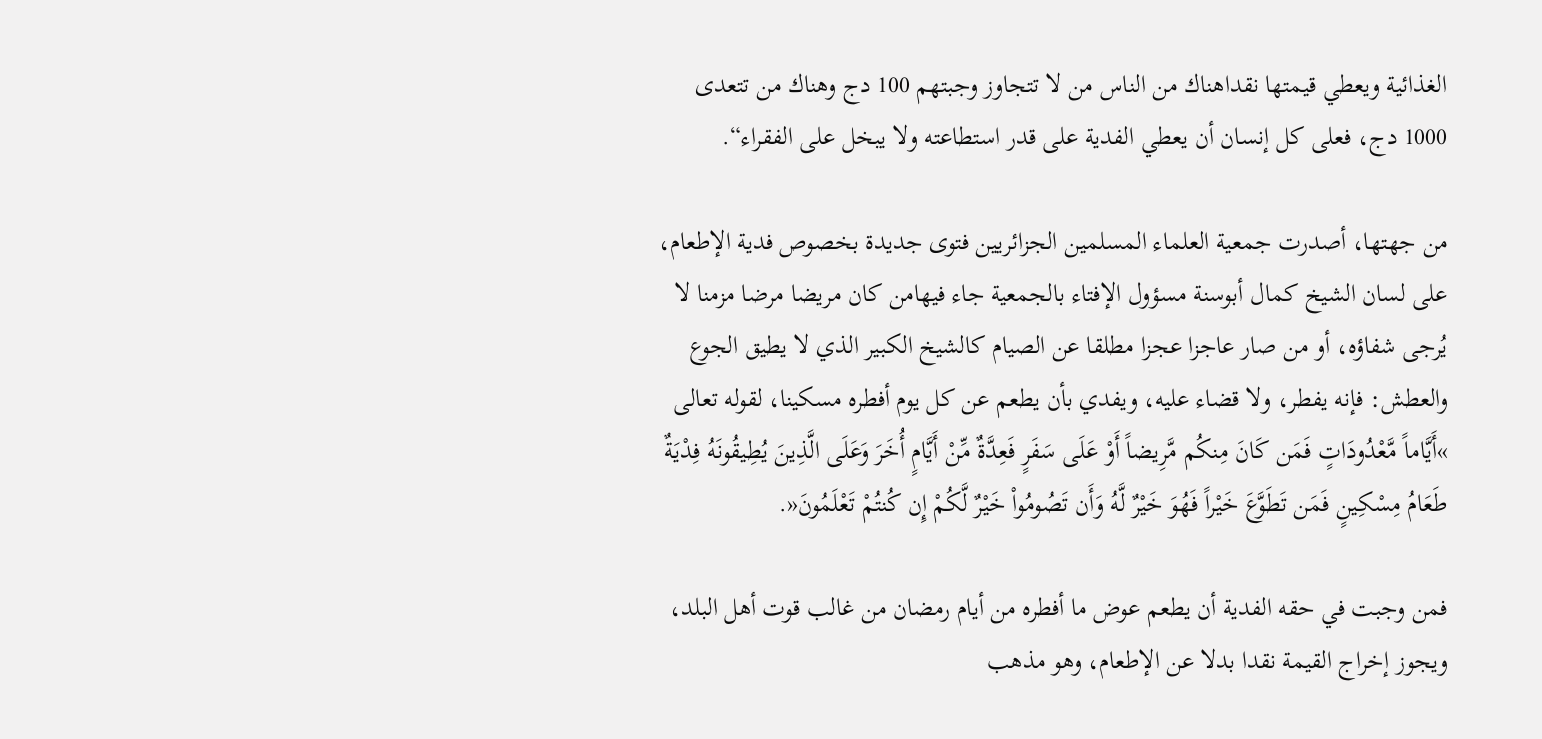الغذائية ويعطي قيمتها نقداهناك من الناس من لا تتجاوز وجبتهم 100 دج وهناك من تتعدى 1000 دج، فعلى كل إنسان أن يعطي الفدية على قدر استطاعته ولا يبخل على الفقراء“.

من جهتها، أصدرت جمعية العلماء المسلمين الجزائريين فتوى جديدة بخصوص فدية الإطعام، على لسان الشيخ كمال أبوسنة مسؤول الإفتاء بالجمعية جاء فيهامن كان مريضا مرضا مزمنا لا يُرجى شفاؤه، أو من صار عاجزا عجزا مطلقا عن الصيام كالشيخ الكبير الذي لا يطيق الجوع والعطش: فإنه يفطر، ولا قضاء عليه، ويفدي بأن يطعم عن كل يوم أفطره مسكينا، لقوله تعالى »أَيَّاماً مَّعْدُودَاتٍ فَمَن كَانَ مِنكُم مَّرِيضاً أَوْ عَلَى سَفَرٍ فَعِدَّةٌ مِّنْ أَيَّامٍ أُخَرَ وَعَلَى الَّذِينَ يُطِيقُونَهُ فِدْيَةٌ طَعَامُ مِسْكِينٍ فَمَن تَطَوَّعَ خَيْراً فَهُوَ خَيْرٌ لَّهُ وَأَن تَصُومُواْ خَيْرٌ لَّكُمْ إِن كُنتُمْ تَعْلَمُونَ«.

فمن وجبت في حقه الفدية أن يطعم عوض ما أفطره من أيام رمضان من غالب قوت أهل البلد، ويجوز إخراج القيمة نقدا بدلا عن الإطعام، وهو مذهب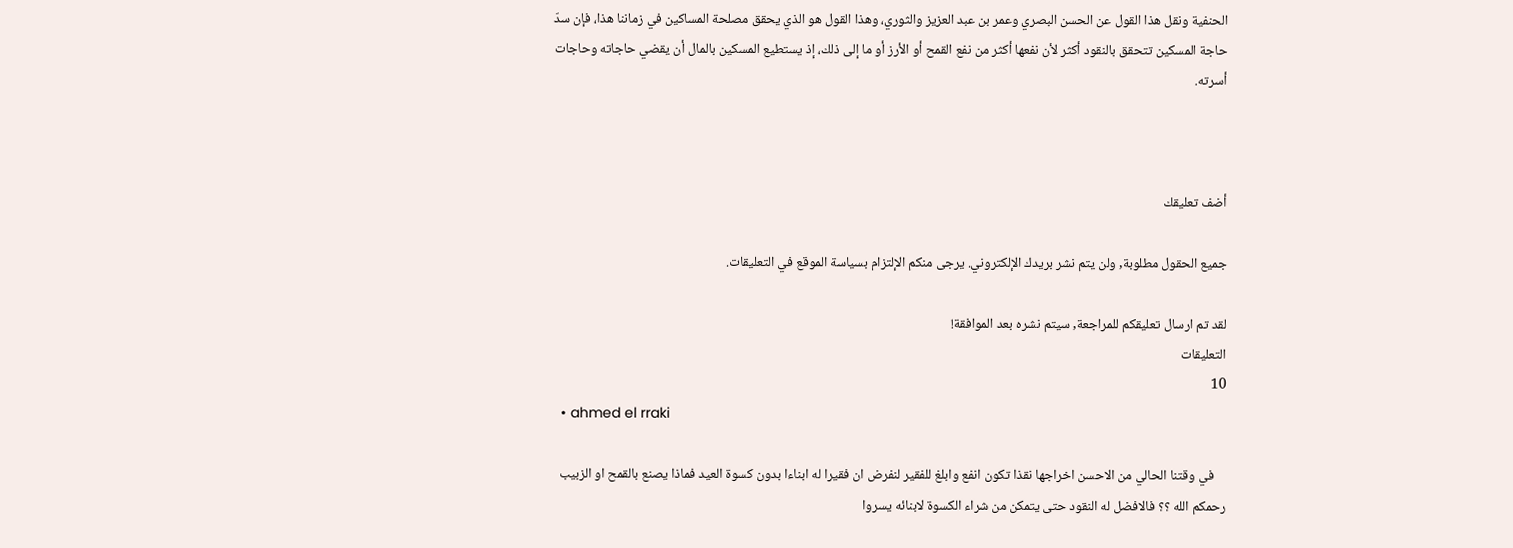الحنفية ونقل هذا القول عن الحسن البصري وعمر بن عبد العزيز والثوري، وهذا القول هو الذي يحقق مصلحة المساكين في زماننا هذا، فإن سدّ حاجة المسكين تتحقق بالنقود أكثر لأن نفعها أكثر من نفع القمح أو الأرز أو ما إلى ذلك، إذ يستطيع المسكين بالمال أن يقضي حاجاته وحاجات أسرته.



أضف تعليقك

جميع الحقول مطلوبة, ولن يتم نشر بريدك الإلكتروني. يرجى منكم الإلتزام بسياسة الموقع في التعليقات.

لقد تم ارسال تعليقكم للمراجعة, سيتم نشره بعد الموافقة!
التعليقات
10
  • ahmed el rraki

    في وقتنا الحالي من الاحسن اخراجها نقذا تكون انفع وابلغ للفقير لنفرض ان فقيرا له ابناءا بدون كسوة العيد فماذا يصنع بالقمح او الزبيب رحمكم الله ؟؟ فالافضل له النقود حتى يتمكن من شراء الكسوة لابنائه يسروا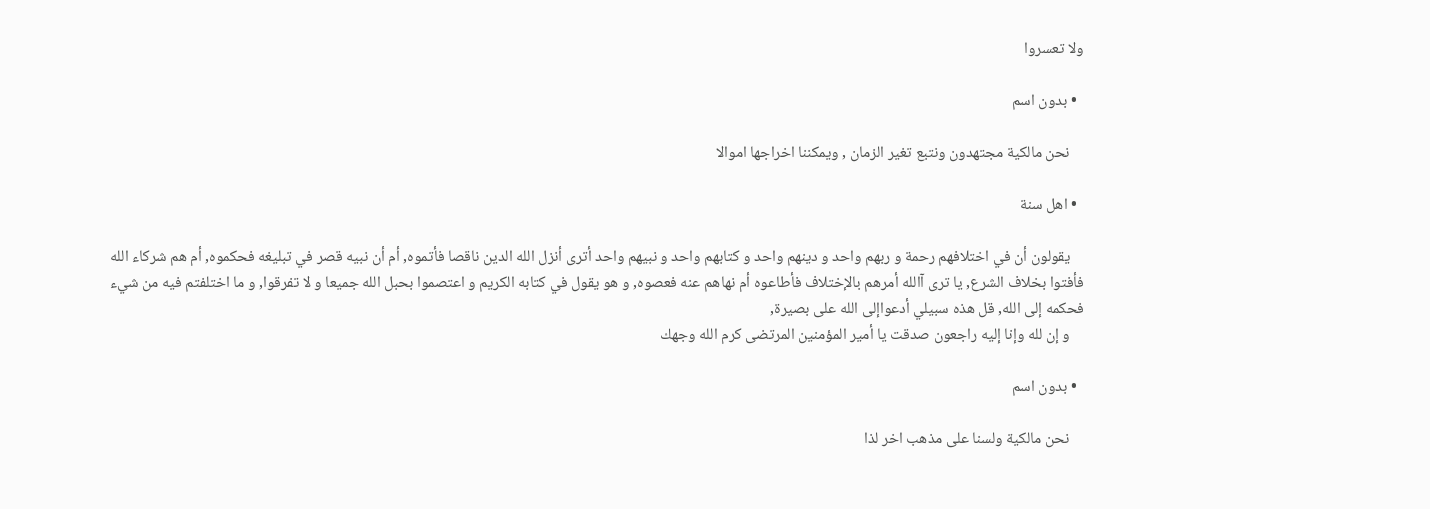ولا تعسروا

  • بدون اسم

    نحن مالكية مجتهدون ونتبع تغير الزمان , ويمكننا اخراجها اموالا

  • اهل سنة

    يقولون أن في اختلافهم رحمة و ربهم واحد و دينهم واحد و كتابهم واحد و نبيهم واحد أترى أنزل الله الدين ناقصا فأتموه, أم أن نبيه قصر في تبليغه فحكموه, أم هم شركاء الله فأفتوا بخلاف الشرع, يا ترى آالله أمرهم بالإختلاف فأطاعوه أم نهاهم عنه فعصوه, و هو يقول في كتابه الكريم و اعتصموا بحبل الله جميعا و لا تفرقوا, و ما اختلفتم فيه من شيء فحكمه إلى الله, قل هذه سبيلي أدعواإلى الله على بصيرة,
    و إن لله وإنا إليه راجعون صدقت يا أمير المؤمنين المرتضى كرم الله وجهك

  • بدون اسم

    نحن مالكية ولسنا على مذهب اخر لذا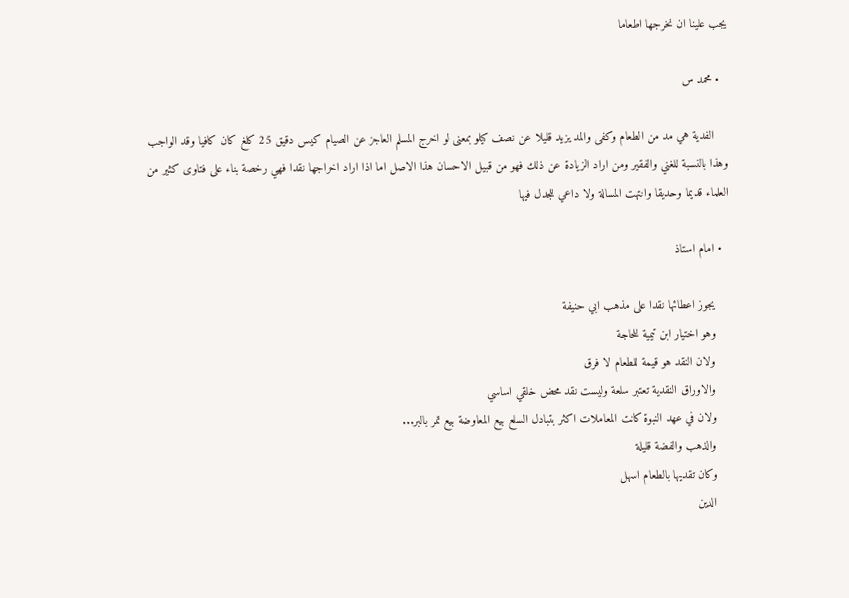يجب علينا ان نخرجها اطعاما

  • محمد س

    الفدية هي مد من الطعام وكفى والمد يزيد قليلا عن نصف كيلو بمعنى لو اخرج المسلم العاجز عن الصيام كيس دقيق 25 كلغ كان كافيا وقد الواجب وهذا بالنسبة للغني والفقير ومن اراد الزيادة عن ذلك فهو من قبيل الاحسان هذا الاصل اما اذا اراد اخراجها نقدا فهي رخصة بناء على فتاوى كثير من العلماء قديما وحديقا وانتهت المسالة ولا داعي للجدل فيها

  • امام استاذ

    يجوز اعطائها نقدا على مذهب ابي حنيفة
    وهو اختيار ابن تيمية للحاجة
    ولان النقد هو قيمة للطعام لا فرق
    والاوراق النقدية تعتبر سلعة وليست نقد محض خلقي اساسي
    ولان في عهد النبوة كانت المعاملات اكثر بتبادل السلع بيع المعاوضة بيع تمر بالبر...
    والذهب والفضة قليلة
    وكان تقديها بالطعام اسهل
    الدين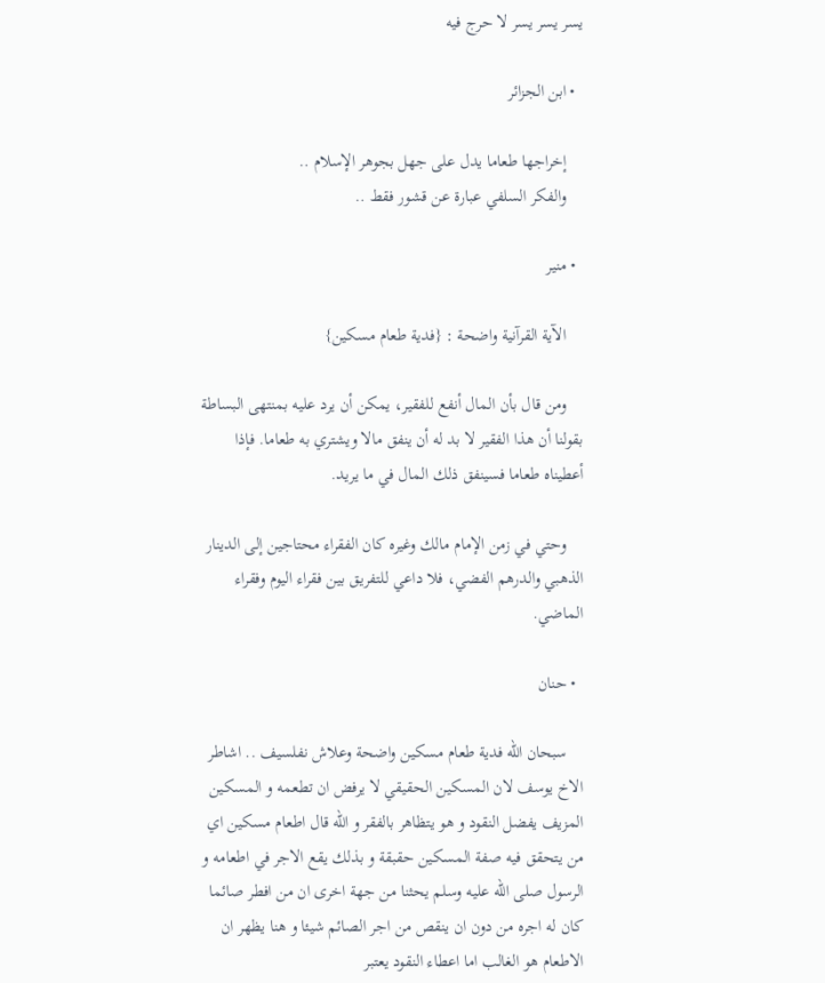يسر يسر يسر لا حرج فيه

  • ابن الجزائر

    إخراجها طعاما يدل على جهل بجوهر الإسلام ..
    والفكر السلفي عبارة عن قشور فقط ..

  • منير

    الآية القرآنية واضحة : {فدية طعام مسكين}

    ومن قال بأن المال أنفع للفقير، يمكن أن يرد عليه بمنتهى البساطة بقولنا أن هذا الفقير لا بد له أن ينفق مالا ويشتري به طعاما. فإذا أعطيناه طعاما فسينفق ذلك المال في ما يريد.

    وحتي في زمن الإمام مالك وغيره كان الفقراء محتاجين إلى الدينار الذهبي والدرهم الفضي، فلا داعي للتفريق بين فقراء اليوم وفقراء الماضي.

  • حنان

    سبحان الله فدية طعام مسكين واضحة وعلاش نفلسيف .. اشاطر الاخ يوسف لان المسكين الحقيقي لا يرفض ان تطعمه و المسكين المزيف يفضل النقود و هو يتظاهر بالفقر و الله قال اطعام مسكين اي من يتحقق فيه صفة المسكين حقبقة و بذلك يقع الاجر في اطعامه و الرسول صلى الله عليه وسلم يحثنا من جهة اخرى ان من افطر صائما كان له اجره من دون ان ينقص من اجر الصائم شيئا و هنا يظهر ان الاطعام هو الغالب اما اعطاء النقود يعتبر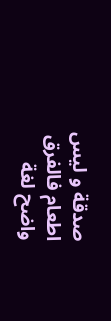صدقة و ليس اطعام فالفرق واضح لغة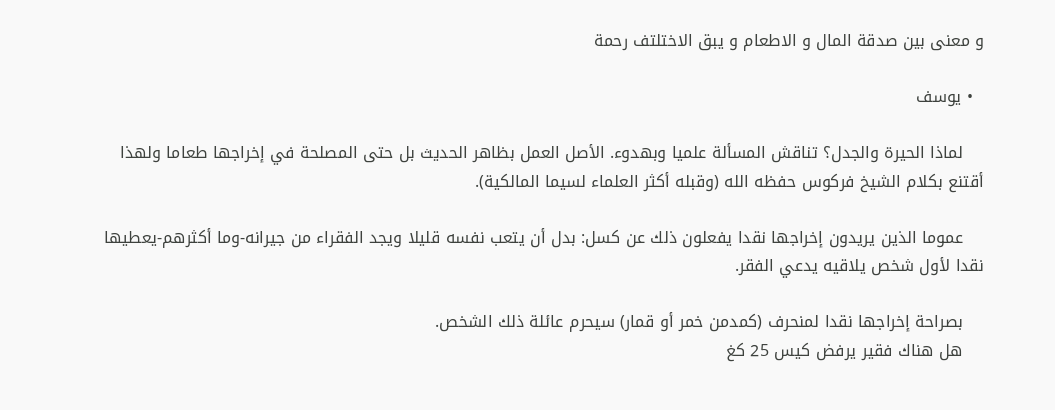و معنى بين صدقة المال و الاطعام و يبق الاختلتف رحمة

  • يوسف

    لماذا الحيرة والجدل؟ تناقش المسألة علميا وبهدوء. الأصل العمل بظاهر الحديث بل حتى المصلحة في إخراجها طعاما ولهذا أقتنع بكلام الشيخ فركوس حفظه الله (وقبله أكثر العلماء لسيما المالكية).

    عموما الذين يريدون إخراجها نقدا يفعلون ذلك عن كسل: بدل أن يتعب نفسه قليلا ويجد الفقراء من جيرانه-وما أكثرهم-يعطيها نقدا لأول شخص يلاقيه يدعي الفقر.

    بصراحة إخراجها نقدا لمنحرف (كمدمن خمر أو قمار) سيحرم عائلة ذلك الشخص.
    هل هناك فقير يرفض كيس 25 كغ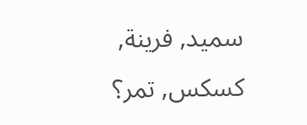سميد, فرينة, كسكس, تمر؟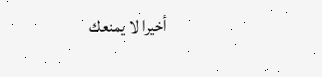أخيرا لا يمنعك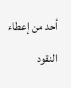أحد من إعطاء النقود